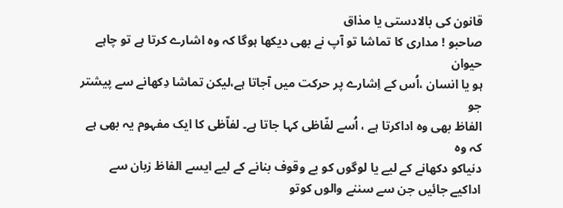قانون کی بالادستی یا مذاق
صاحبو ! مداری کا تماشا تو آپ نے بھی دیکھا ہوگا کہ وہ اشارے کرتا ہے تو چاہے حیوان
ہو یا انسان ،اُس کے اِشارے پر حرکت میں آجاتا ہے،لیکن تماشا دِکھانے سے پیشتر جو
الفاظ بھی وہ اداکرتا ہے ، اُسے لفّاظی کہا جاتا ہے۔ لفاّظی کا ایک مفہوم یہ بھی ہے کہ وہ
دنیاکو دکھانے کے لیے یا لوگوں کو بے وقوف بنانے کے لیے ایسے الفاظ زبان سے
اداکیے جائیں جن سے سننے والوں کوتو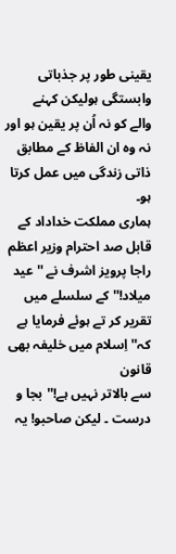یقینی طور پر جذباتی وابستگی ہولیکن کہنے
والے کو نہ اُن پر یقین ہو اور نہ وہ ان الفاظ کے مطابق ذاتی زندگی میں عمل کرتا ہو۔
ہماری مملکت خداداد کے قابل صد احترام وزیر اعظم راجا پرویز اشرف نے ''عید
میلاد!'' کے سلسلے میں تقریر کر تے ہوئے فرمایا ہے کہ'' اِسلام میں خلیفہ بھی قانون
سے بالاتر نہیں ہے!''بجا و درست ۔ لیکن صاحبو! یہ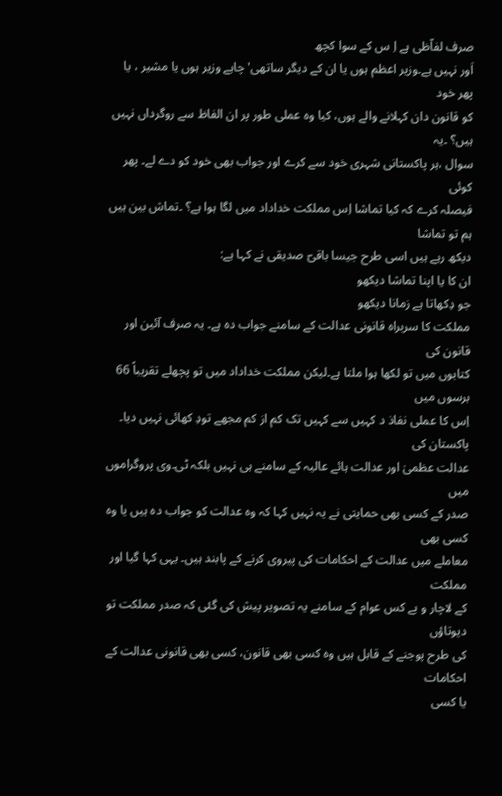صرف لفاّظی ہے اِ س کے سوا کچھ
اَور نہیں ہے۔وزیر اعظم ہوں یا ان کے دیگر ساتھی' چاہے وزیر ہوں یا مشیر ، یا پھر خود
کو قانون دان کہلانے والے ہوں، کیا وہ عملی طور پر ان الفاظ سے روگرداں نہیں ہیں؟ ۔یہ
سوال ،ہر پاکستانی شہری خود سے کرے اور جواب بھی خود کو دے لے۔ پھر کوئی
فیصلہ کرے کہ کیا تماشا اِس مملکت خداداد میں لگا ہوا ہے؟ ۔تماش بین ہیں ہم تو تماشا
دیکھ رہے ہیں اسی طرح جیسا باقیؔ صدیقی نے کہا ہے:
ان کا یا اپنا تماشا دیکھو
جو دِکھاتا ہے زمانا دیکھو
مملکت کا سربراہ قانونی عدالت کے سامنے جواب دہ ہے۔ یہ صرف آئین اور قانون کی
کتابوں میں تو لکھا ہوا ملتا ہے۔لیکن مملکت خداداد میں تو پچھلے تقریباً 66 برسوں میں
اِس کا عملی نفاذ د کہیں سے کہیں تک کم از کم مجھے تودِ کھائی نہیں دیا۔ پاکستان کی
عدالت عظمیٰ اور عدالت ہائے عالیہ کے سامنے ہی نہیں بلکہ ٹی۔وی پروگراموں میں
صدر کے کسی بھی حمایتی نے یہ نہیں کہا کہ وہ عدالت کو جواب دہ ہیں یا وہ کسی بھی
معاملے میں عدالت کے احکامات کی پیروی کرنے کے پابند ہیں۔ یہی کہا گیا اور مملکت
کے لاچار و بے کس عوام کے سامنے یہ تصویر پیش کی گئی کہ صدر مملکت تو دیوتاؤں
کی طرح پوجنے کے قابل ہیں وہ کسی بھی قانون، کسی بھی قانونی عدالت کے احکامات
یا کسی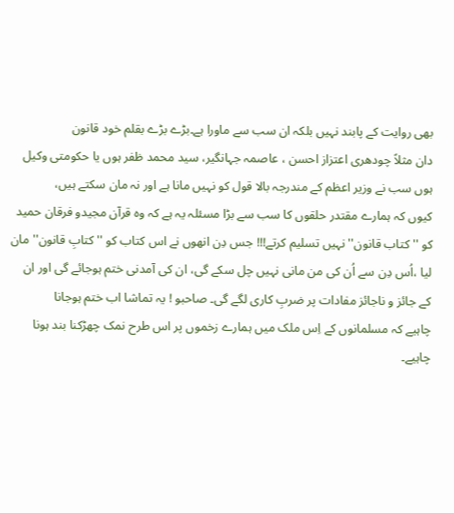بھی روایت کے پابند نہیں بلکہ ان سب سے ماورا ہے۔بڑے بڑے بقلم خود قانون
دان مثلاً چودھری اعتزاز احسن ، عاصمہ جہانگیر، سید محمد ظفر ہوں یا حکومتی وکیل
ہوں سب نے وزیر اعظم کے مندرجہ بالا قول کو نہیں مانا ہے اور نہ مان سکتے ہیں،
کیوں کہ ہمارے مقتدر حلقوں کا سب سے بڑا مسئلہ یہ ہے کہ وہ قرآن مجیدو فرقان حمید
کو ''کتاب قانون'' نہیں تسلیم کرتے!!! جس دِن انھوں نے اس کتاب کو ''کتابِ قانون'' مان
لیا ،اُس دِن سے اُن کی من مانی نہیں چل سکے گی، ان کی آمدنی ختم ہوجائے گی اور ان
کے جائز و ناجائز مفادات پر ضربِ کاری لگے گی۔ صاحبو ! یہ تماشا اب ختم ہوجانا
چاہیے کہ مسلمانوں کے اِس ملک میں ہمارے زخموں پر اس طرح نمک چھڑکنا بند ہونا
چاہیے۔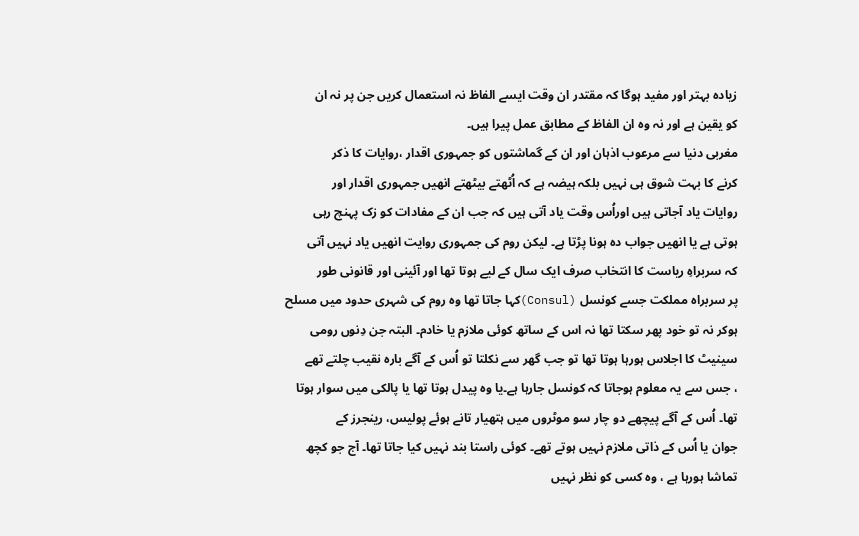زیادہ بہتر اور مفید ہوگا کہ مقتدر ان وقت ایسے الفاظ نہ استعمال کریں جن پر نہ ان
کو یقین ہے اور نہ وہ ان الفاظ کے مطابق عمل پیرا ہیں۔
مغربی دنیا سے مرعوب اذہان اور ان کے گماشتوں کو جمہوری اقدار ،روایات کا ذکر
کرنے کا بہت شوق ہی نہیں بلکہ ہیضہ ہے کہ اُٹھتے بیٹھتے انھیں جمہوری اقدار اور
روایات یاد آجاتی ہیں اوراُس وقت یاد آتی ہیں کہ جب ان کے مفادات کو زک پہنچ رہی
ہوتی ہے یا انھیں جواب دہ ہونا پڑتا ہے۔ لیکن روم کی جمہوری روایت انھیں یاد نہیں آتی
کہ سربراہِ ریاست کا انتخاب صرف ایک سال کے لیے ہوتا تھا اور آئینی اور قانونی طور
پر سربراہ مملکت جسے کونسل (Consul)کہا جاتا تھا وہ روم کی شہری حدود میں مسلح
ہوکر نہ تو خود پھر سکتا تھا نہ اس کے ساتھ کوئی ملازم یا خادم۔ البتہ جن دِنوں رومی
سینیٹ کا اجلاس ہورہا ہوتا تھا تو جب گھر سے نکلتا تو اُس کے آگے بارہ نقیب چلتے تھے
، جس سے یہ معلوم ہوجاتا کہ کونسل جارہا ہے۔یا وہ پیدل ہوتا تھا یا پالکی میں سوار ہوتا
تھا۔ اُس کے آگے پیچھے دو چار سو موٹروں میں ہتھیار تانے ہوئے پولیس، رینجرز کے
جوان یا اُس کے ذاتی ملازم نہیں ہوتے تھے۔ کوئی راستا بند نہیں کیا جاتا تھا۔ آج جو کچھ
تماشا ہورہا ہے ، وہ کسی کو نظر نہیں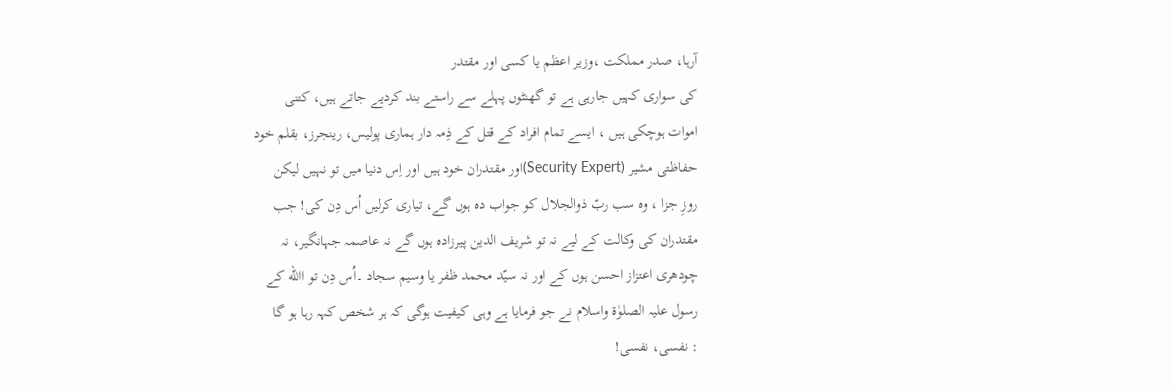آرہا، صدر مملکت ،وزیر اعظم یا کسی اور مقتدر
کی سواری کہیں جارہی ہے تو گھنٹوں پہلے سے راستے بند کردیے جاتے ہیں، کتنی
اموات ہوچکی ہیں ، ایسے تمام افراد کے قتل کے ذِمہ دار ہماری پولیس، رینجرز، بقلم خود
حفاظتی مشیر (Security Expert)اور مقتدران خود ہیں اور اِس دنیا میں تو نہیں لیکن
روزِ جزا ، وہ سب ربّ ذوالجلال کو جواب دہ ہوں گے، تیاری کرلیں اُس دِن کی! جب
مقتدران کی وکالت کے لیے نہ تو شریف الدین پیرزادہ ہوں گے نہ عاصمہ جہانگیر، نہ
چودھری اعتزاز احسن ہوں کے اور نہ سیّد محمد ظفر یا وسیم سجاد ۔اُس دِن تو االله کے
رسول علیہ الصلوٰۃ واسلام نے جو فرمایا ہے وہی کیفیت ہوگی کہ ہر شخص کہہ رہا ہو گا
: نفسی، نفسی!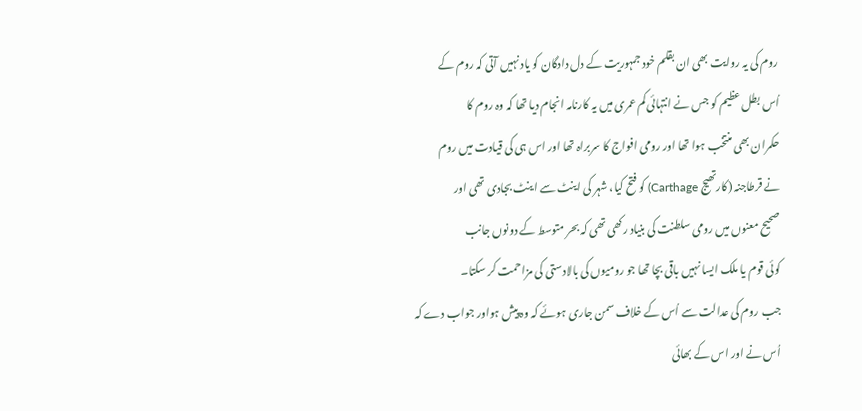روم کی یہ روایت بھی ان بقلم خود جمہوریت کے دل دادگان کو یاد نہیں آتی کہ روم کے
اُس بطل عظیم کو جس نے انتہائی کم عمری میں یہ کارنامہ انجام دیا تھا کہ وہ روم کا
حکمران بھی منتخب ہوا تھا اور رومی افواج کا سربراہ تھا اور اس ہی کی قیادت میں روم
نے قرطاجنہ (کارتھیج Carthage) کو فتح کیا، شہر کی اینٹ سے اینٹ بجادی تھی اور
صحیح معنوں میں رومی سلطنت کی بنیاد رکھی تھی کہ بحر متوسط کے دونوں جانب
کوئی قوم یا ملک ایسا نہیں باقی بچا تھا جو رومیوں کی بالادستی کی مزاحمت کر سکتا۔
جب روم کی عدالت سے اُس کے خلاف سمن جاری ہوئے کہ وہ پیش ہواور جواب دے کہ
اُس نے اور اس کے بھائی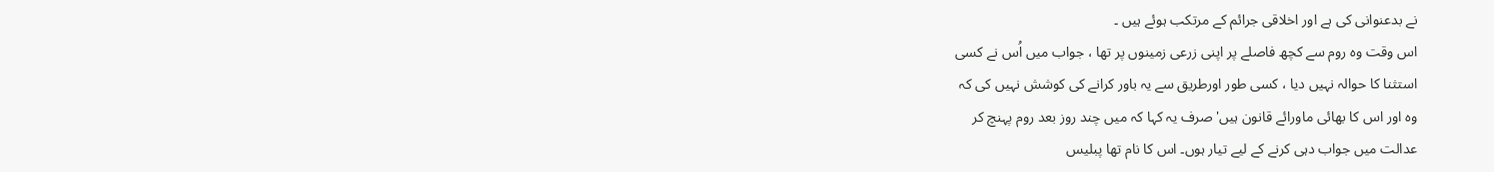نے بدعنوانی کی ہے اور اخلاقی جرائم کے مرتکب ہوئے ہیں ۔
اس وقت وہ روم سے کچھ فاصلے پر اپنی زرعی زمینوں پر تھا ، جواب میں اُس نے کسی
استثنا کا حوالہ نہیں دیا ، کسی طور اورطریق سے یہ باور کرانے کی کوشش نہیں کی کہ
وہ اور اس کا بھائی ماورائے قانون ہیں' صرف یہ کہا کہ میں چند روز بعد روم پہنچ کر
عدالت میں جواب دہی کرنے کے لیے تیار ہوں۔ اس کا نام تھا پبلیس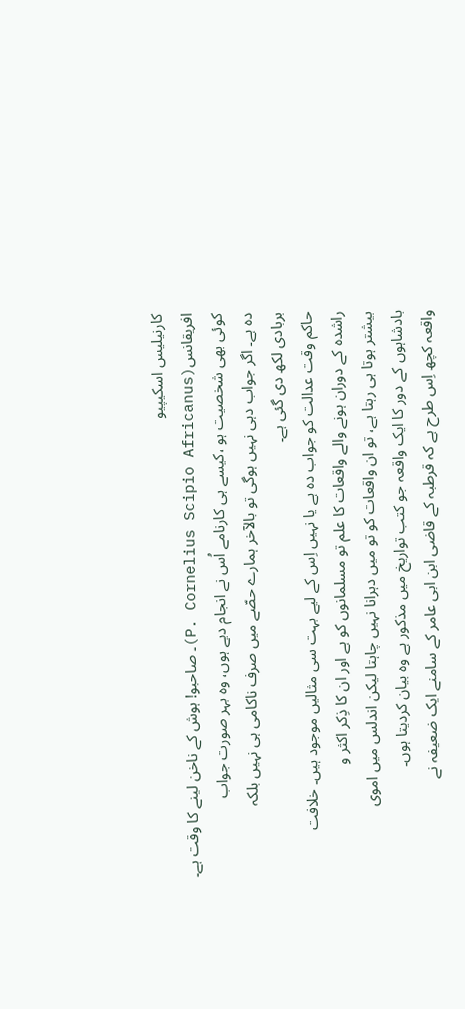کارنیلیس اسکیپیو
افریقانس(P. Cornelius Scipio Africanus)۔ صاحبو! ہوش کے ناخن لینے کا وقت ہے۔
کوئی بھی شخصیت ہو ،کیسے ہی کارنامے اُس نے انجام دیے ہوں، وہ بہر صورت جواب
دہ ہے۔ اگر جواب دہی نہیں ہوگی تو بالآخر ہمارے حصّے میں صرف ناکامی ہی نہیں بلکہ
بربادی لکھ دی گئی ہے۔
حاکم وقت عدالت کو جواب دہ ہے یا نہیں اِس کے لیے بہت سی مثالیں موجود ہیں۔ خلافت
راشدہ کے دوران ہونے والے واقعات کا علم تو مسلمانوں کو ہے اور ان کا ذِکر اکثر و
بیشتر ہوتا ہی رہتا ہے، تو ان واقعات کو تو میں دہرانا نہیں چاہتا لیکن اندلس میں اموی
بادشاہوں کے دور کا ایک واقعہ جو کتب تواریخ میں مذکور ہے وہ بیان کردیتا ہوں۔
واقعہ کچھ اِس طرح ہے کہ قرطبہ کے قاضی ابن ابی عامر کے سامنے ایک ضعیفہ نے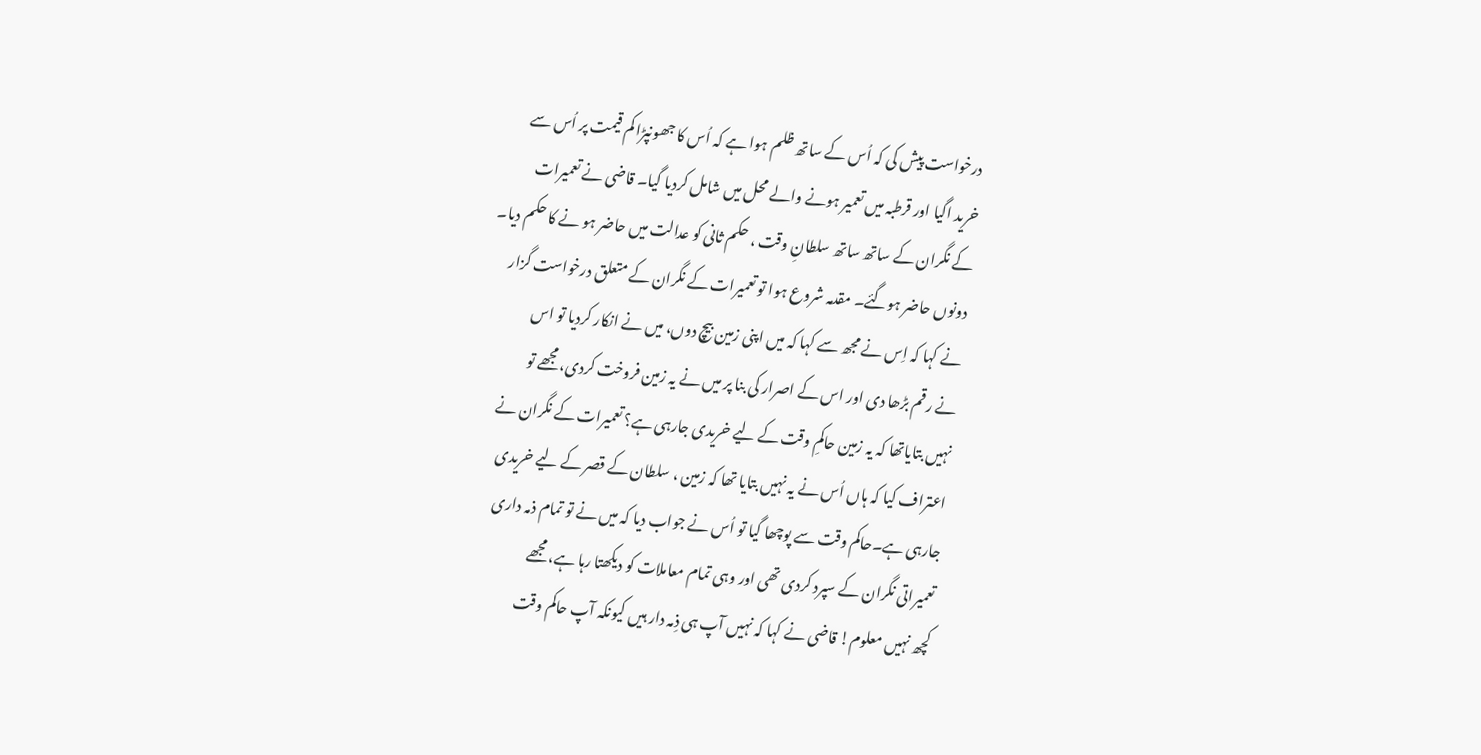درخواست پیش کی کہ اُس کے ساتھ ظلم ہوا ہے کہ اُس کا جھونپڑا کم قیمت پر اُس سے
خرید اگیا اور قرطبہ میں تعمیر ہونے والے محل میں شامل کردیا گیا۔ قاضی نے تعمیرات
کے نگران کے ساتھ ساتھ سلطانِ وقت ، حکم ثانی کو عدالت میں حاضر ہو نے کا حکم دیا۔
دونوں حاضر ہوگئے۔ مقدمہ شروع ہوا تو تعمیرات کے نگران کے متعلق درخواست گزار
نے کہا کہ اِس نے مجھ سے کہا کہ میں اپنی زمین بیچ دوں، میں نے انکار کردیا تو اس
نے رقم بڑھا دی اور اس کے اصرار کی بنا پر میں نے یہ زمین فروخت کردی، مجھے تو
نہیں بتایاتھا کہ یہ زمین حاکمِ وقت کے لیے خریدی جارہی ہے؟ تعمیرات کے نگران نے
اعتراف کیا کہ ہاں اُس نے یہ نہیں بتایا تھا کہ زمین ، سلطان کے قصر کے لیے خریدی
جارہی ہے۔حاکم وقت سے پوچھا گیا تو اُس نے جواب دیا کہ میں نے تو تمام ذمہ داری
تعمیراتی نگران کے سپرد کردی تھی اور وہی تمام معاملات کو دیکھتا رہا ہے، مجھے
کچھ نہیں معلوم! قاضی نے کہا کہ نہیں آپ ہی ذِمہ دار ہیں کیونکہ آپ حاکم وقت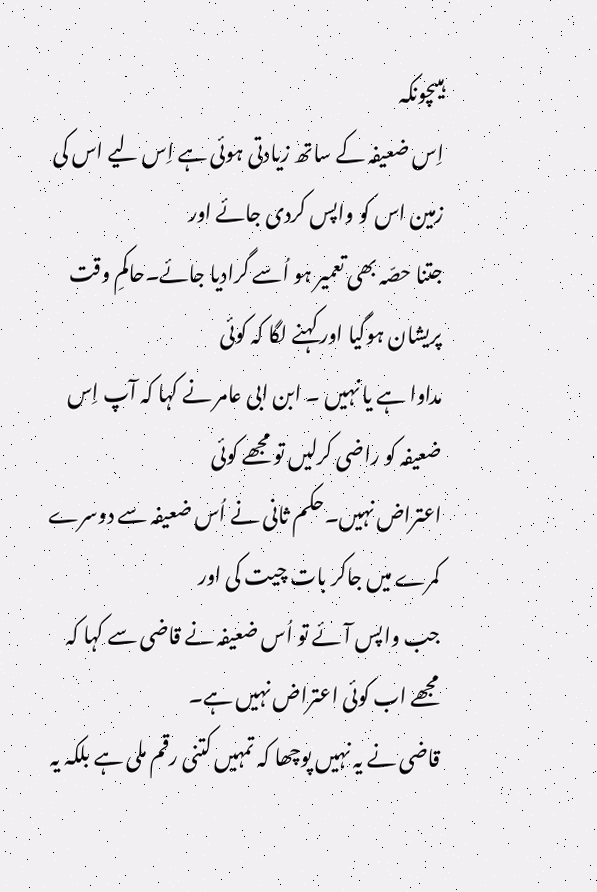ہیںچونکہ
اِس ضعیفہ کے ساتھ زیادتی ہوئی ہے اِس لیے اس کی زمین اس کو واپس کردی جائے اور
جتنا حصّہ بھی تعمیر ہو اُسے گرادیا جائے۔حاکمِ وقت پریشان ہوگیا اور کہنے لگا کہ کوئی
مداوا ہے یا نہیں ۔ ابن ابی عامر نے کہا کہ آپ اِس ضعیفہ کو راضی کرلیں تو مجھے کوئی
اعتراض نہیں۔حکم ثانی نے اُس ضعیفہ سے دوسرے کمرے میں جاکر بات چیت کی اور
جب واپس آئے تو اُس ضعیفہ نے قاضی سے کہا کہ مجھے اب کوئی اعتراض نہیں ہے۔
قاضی نے یہ نہیں پوچھا کہ تمہیں کتنی رقم ملی ہے بلکہ یہ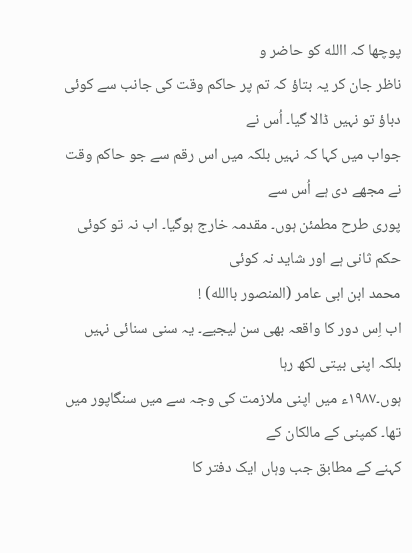پوچھا کہ االله کو حاضر و
ناظر جان کر یہ بتاؤ کہ تم پر حاکم وقت کی جانب سے کوئی دباؤ تو نہیں ڈالا گیا۔ اُس نے
جواب میں کہا کہ نہیں بلکہ میں اس رقم سے جو حاکم وقت نے مجھے دی ہے اُس سے
پوری طرح مطمئن ہوں۔ مقدمہ خارج ہوگیا۔ اب نہ تو کوئی حکم ثانی ہے اور شاید نہ کوئی
محمد ابن ابی عامر (المنصور باالله) !
اب اِس دور کا واقعہ بھی سن لیجیے۔ یہ سنی سنائی نہیں بلکہ اپنی بیتی لکھ رہا
ہوں۔۱۹۸۷ء میں اپنی ملازمت کی وجہ سے میں سنگاپور میں تھا۔ کمپنی کے مالکان کے
کہنے کے مطابق جب وہاں ایک دفتر کا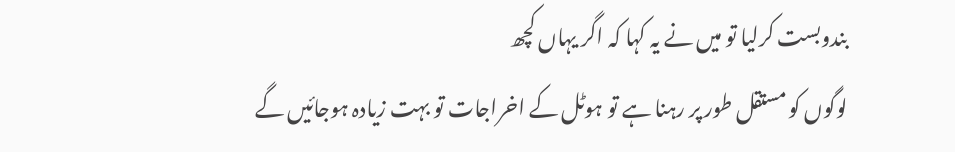بندوبست کرلیا تو میں نے یہ کہا کہ اگر یہاں کچھ
لوگوں کو مستقل طور پر رہنا ہے تو ہوٹل کے اخراجات تو بہت زیادہ ہوجائیں گے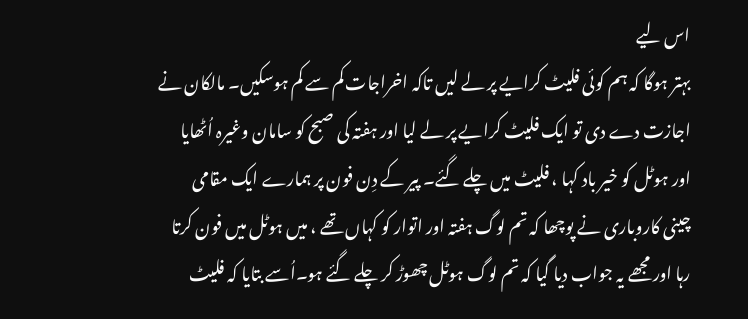اس لیے
بہتر ہوگا کہ ہم کوئی فلیٹ کرایے پر لے لیں تاکہ اخراجات کم سے کم ہوسکیں۔ مالکان نے
اجازت دے دی تو ایک فلیٹ کرایے پر لے لیا اور ہفتہ کی صبح کو سامان وغیرہ اُٹھایا
اور ہوٹل کو خیر باد کہا ، فلیٹ میں چلے گئے۔ پیر کے دِن فون پر ہمارے ایک مقامی
چینی کاروباری نے پوچھا کہ تم لوگ ہفتہ اور اتوار کو کہاں تھے ، میں ہوٹل میں فون کرتا
رہا اور مجھے یہ جواب دیا گیا کہ تم لوگ ہوٹل چھوڑ کر چلے گئے ہو۔اُسے بتایا کہ فلیٹ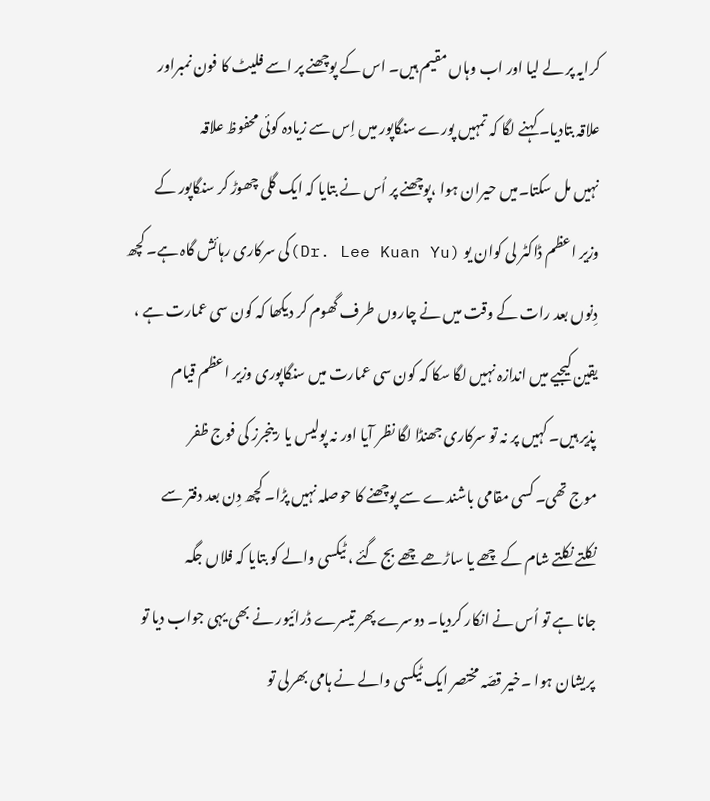کرایہ پر لے لیا اور اب وہاں مقیم ہیں۔ اس کے پوچھنے پر اسے فلیٹ کا فون نمبراور
علاقہ بتادیا۔ کہنے لگا کہ تمہیں پورے سنگاپور میں اِس سے زیادہ کوئی محفوظ علاقہ
نہیں مل سکتا۔میں حیران ہوا ،پوچھنے پر اُس نے بتایا کہ ایک گلی چھوڑ کر سنگاپور کے
وزیر اعظم ڈاکٹر لی کوان یو (Dr. Lee Kuan Yu)کی سرکاری رہائش گاہ ہے۔ کچھ
دِنوں بعد رات کے وقت میں نے چاروں طرف گھوم کر دیکھا کہ کون سی عمارت ہے ،
یقین کیجیے میں اندازہ نہیں لگا سکا کہ کون سی عمارت میں سنگاپوری وزیر اعظم قیام
پذیر ہیں۔ کہیں پر نہ تو سرکاری جھنڈا لگا نظر آیا اور نہ پولیس یا رینجرز کی فوج ظفر
موج تھی۔ کسی مقامی باشندے سے پوچھنے کا حوصلہ نہیں پڑا۔ کچھ دِن بعد دفتر سے
نکلتے نکلتے شام کے چھے یا ساڑھے چھے بج گئے ، ٹیکسی والے کو بتایا کہ فلاں جگہ
جانا ہے تو اُس نے انکار کردیا۔ دوسرے پھر تیسرے ڈرائیور نے بھی یہی جواب دیا تو
پریشان ہوا ۔خیر قصّہ مختصر ایک ٹیکسی والے نے ہامی بھرلی تو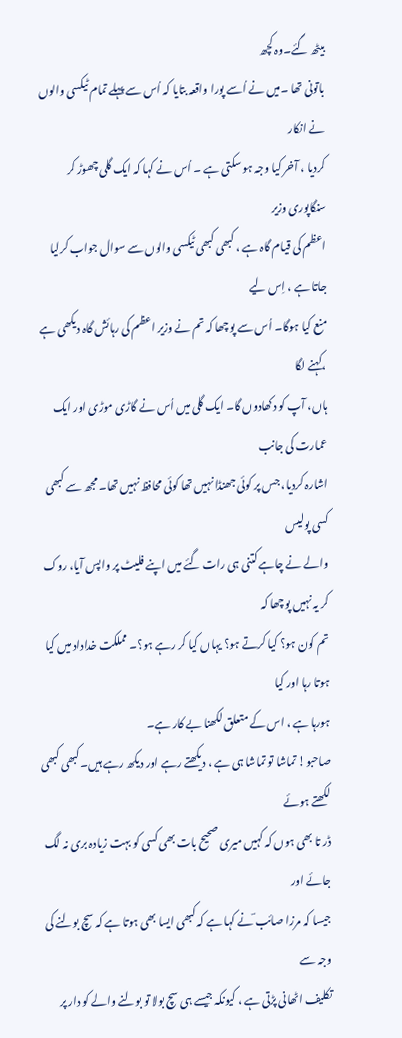بیٹھ گئے۔وہ کچھ
باتونی تھا ۔میں نے اُسے پورا واقعہ بتایا کہ اُس سے پہلے تمام ٹیکسی والوں نے انکار
کردیا ، آخر کیا وجہ ہو سکتی ہے ۔ اُس نے کہا کہ ایک گلی چھوڑ کر سنگاپوری وزیر
اعظم کی قیام گاہ ہے ، کبھی کبھی ٹیکسی والوں سے سوال جواب کرلیا جاتا ہے ، اِس لیے
منع کیا ہوگا۔ اُس سے پوچھا کہ تم نے وزیر اعظم کی رہائش گاہ دیکھی ہے ،کہنے لگا
ہاں، آپ کو دکھادوں گا۔ ایک گلی میں اُس نے گاڑی موڑی اور ایک عمارت کی جانب
اشارہ کردیا، جس پر کوئی جھنڈا نہیں تھا کوئی محافظ نہیں تھا۔ مجھ سے کبھی کسی پولیس
والے نے چاہے کتنی ہی رات گئے میں اپنے فلیٹ پر واپس آیا، روک کر یہ نہیں پوچھا کہ
تم کون ہو؟ کیا کرتے ہو؟ یہاں کیا کر رہے ہو؟۔ مملکت خداداد میں کیا ہوتا رہا اور کیا
ہورہا ہے ، اس کے متعلق لکھنا بے کار ہے۔
صاحبو! تماشا تو تماشا ہی ہے ، دیکھتے رہے اور دیکھ رہے ہیں۔کبھی کبھی لکھتے ہوئے
ڈر تا بھی ہوں کہ کہیں میری صحیح بات بھی کسی کو بہت زیادہ بری نہ لگ جائے اور
جیسا کہ مرزا صائب ؔنے کہا ہے کہ کبھی ایسا بھی ہوتا ہے کہ سچ بولنے کی وجہ سے
تکلیف اٹھانی پڑتی ہے ، کیونکہ جیسے ہی سچ بولا تو بولنے والے کو دار پر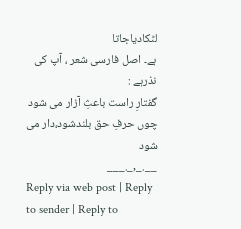لٹکادیاجاتا
ہے۔ اصل فارسی شعر ، آپ کی نذرہے :
گفتارِ راست باعثِ آزار می شود
چوں حرفِ حق بلندشود،دار می شود
__._,_.___
Reply via web post | Reply to sender | Reply to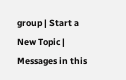group | Start a New Topic | Messages in this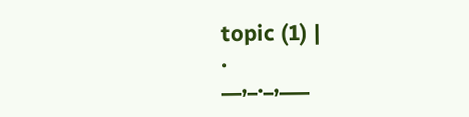topic (1) |
.
__,_._,___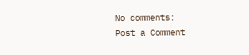No comments:
Post a Comment